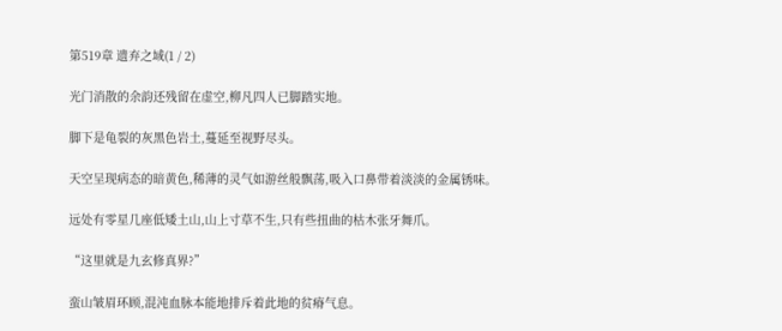第519章 遗弃之域(1 / 2)

光门消散的余韵还残留在虚空,柳凡四人已脚踏实地。

脚下是龟裂的灰黑色岩土,蔓延至视野尽头。

天空呈现病态的暗黄色,稀薄的灵气如游丝般飘荡,吸入口鼻带着淡淡的金属锈味。

远处有零星几座低矮土山,山上寸草不生,只有些扭曲的枯木张牙舞爪。

“这里就是九玄修真界?”

蛮山皱眉环顾,混沌血脉本能地排斥着此地的贫瘠气息。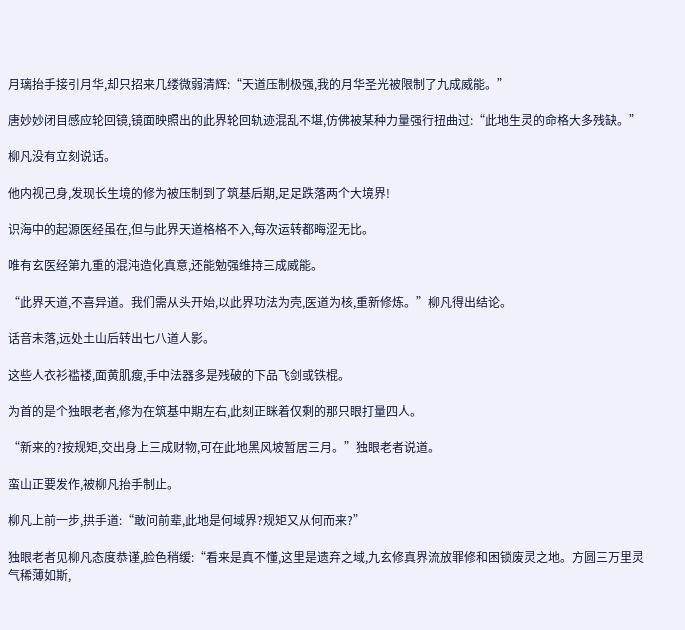月璃抬手接引月华,却只招来几缕微弱清辉:“天道压制极强,我的月华圣光被限制了九成威能。”

唐妙妙闭目感应轮回镜,镜面映照出的此界轮回轨迹混乱不堪,仿佛被某种力量强行扭曲过:“此地生灵的命格大多残缺。”

柳凡没有立刻说话。

他内视己身,发现长生境的修为被压制到了筑基后期,足足跌落两个大境界!

识海中的起源医经虽在,但与此界天道格格不入,每次运转都晦涩无比。

唯有玄医经第九重的混沌造化真意,还能勉强维持三成威能。

“此界天道,不喜异道。我们需从头开始,以此界功法为壳,医道为核,重新修炼。”柳凡得出结论。

话音未落,远处土山后转出七八道人影。

这些人衣衫褴褛,面黄肌瘦,手中法器多是残破的下品飞剑或铁棍。

为首的是个独眼老者,修为在筑基中期左右,此刻正眯着仅剩的那只眼打量四人。

“新来的?按规矩,交出身上三成财物,可在此地黑风坡暂居三月。”独眼老者说道。

蛮山正要发作,被柳凡抬手制止。

柳凡上前一步,拱手道:“敢问前辈,此地是何域界?规矩又从何而来?”

独眼老者见柳凡态度恭谨,脸色稍缓:“看来是真不懂,这里是遗弃之域,九玄修真界流放罪修和困锁废灵之地。方圆三万里灵气稀薄如斯,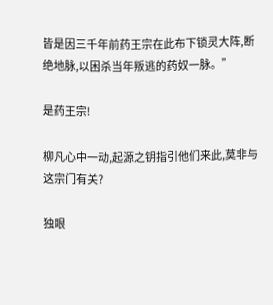皆是因三千年前药王宗在此布下锁灵大阵,断绝地脉,以困杀当年叛逃的药奴一脉。”

是药王宗!

柳凡心中一动,起源之钥指引他们来此,莫非与这宗门有关?

独眼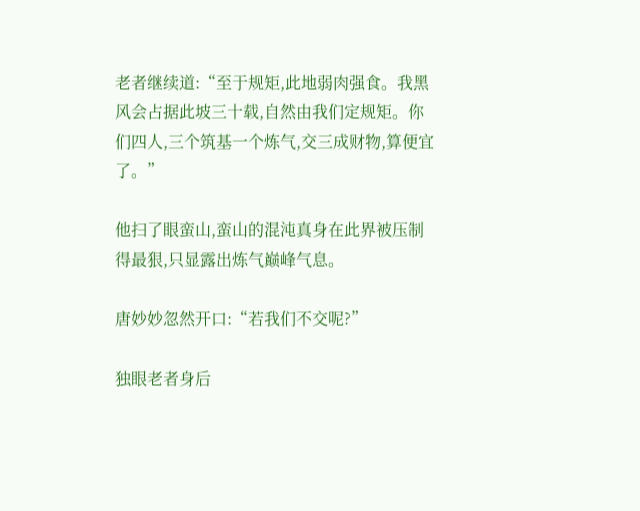老者继续道:“至于规矩,此地弱肉强食。我黑风会占据此坡三十载,自然由我们定规矩。你们四人,三个筑基一个炼气,交三成财物,算便宜了。”

他扫了眼蛮山,蛮山的混沌真身在此界被压制得最狠,只显露出炼气巅峰气息。

唐妙妙忽然开口:“若我们不交呢?”

独眼老者身后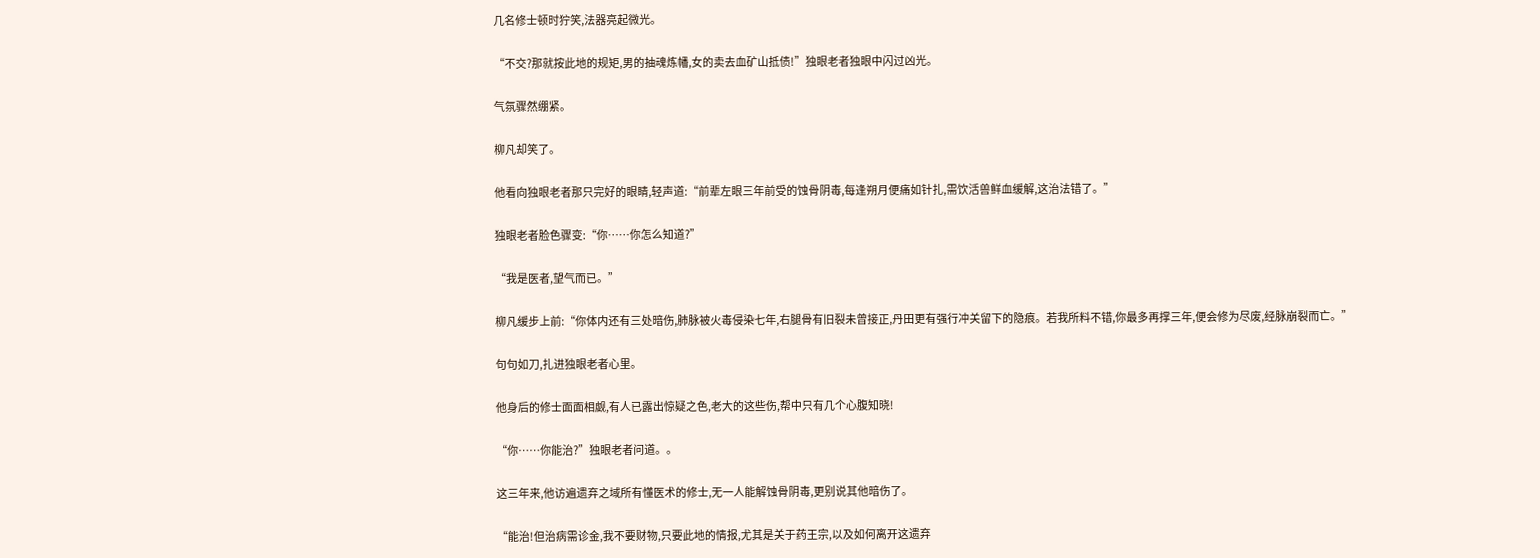几名修士顿时狞笑,法器亮起微光。

“不交?那就按此地的规矩,男的抽魂炼幡,女的卖去血矿山抵债!”独眼老者独眼中闪过凶光。

气氛骤然绷紧。

柳凡却笑了。

他看向独眼老者那只完好的眼睛,轻声道:“前辈左眼三年前受的蚀骨阴毒,每逢朔月便痛如针扎,需饮活兽鲜血缓解,这治法错了。”

独眼老者脸色骤变:“你……你怎么知道?”

“我是医者,望气而已。”

柳凡缓步上前:“你体内还有三处暗伤,肺脉被火毒侵染七年,右腿骨有旧裂未曾接正,丹田更有强行冲关留下的隐痕。若我所料不错,你最多再撑三年,便会修为尽废,经脉崩裂而亡。”

句句如刀,扎进独眼老者心里。

他身后的修士面面相觑,有人已露出惊疑之色,老大的这些伤,帮中只有几个心腹知晓!

“你……你能治?”独眼老者问道。。

这三年来,他访遍遗弃之域所有懂医术的修士,无一人能解蚀骨阴毒,更别说其他暗伤了。

“能治!但治病需诊金,我不要财物,只要此地的情报,尤其是关于药王宗,以及如何离开这遗弃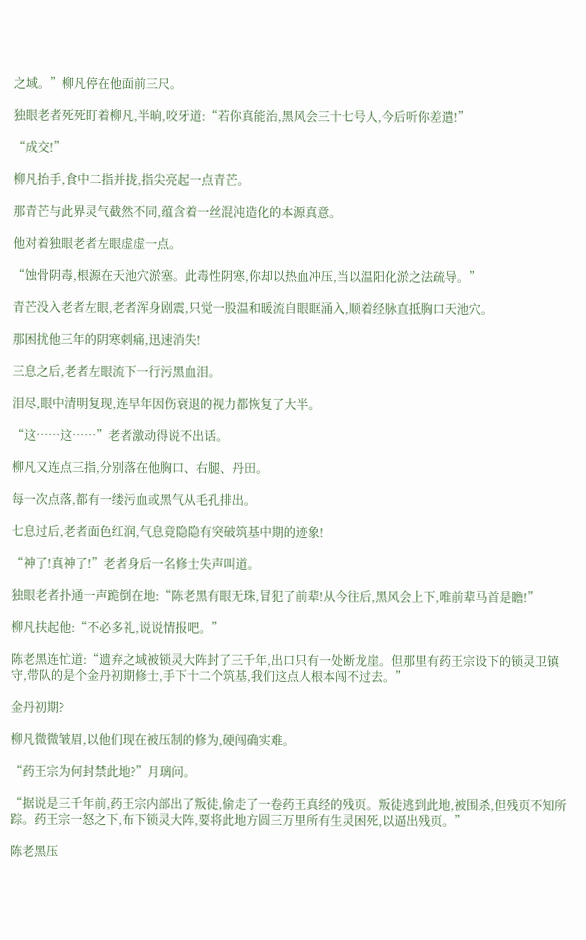之域。”柳凡停在他面前三尺。

独眼老者死死盯着柳凡,半晌,咬牙道:“若你真能治,黑风会三十七号人,今后听你差遣!”

“成交!”

柳凡抬手,食中二指并拢,指尖亮起一点青芒。

那青芒与此界灵气截然不同,蕴含着一丝混沌造化的本源真意。

他对着独眼老者左眼虚虚一点。

“蚀骨阴毒,根源在天池穴淤塞。此毒性阴寒,你却以热血冲压,当以温阳化淤之法疏导。”

青芒没入老者左眼,老者浑身剧震,只觉一股温和暖流自眼眶涌入,顺着经脉直抵胸口天池穴。

那困扰他三年的阴寒刺痛,迅速消失!

三息之后,老者左眼流下一行污黑血泪。

泪尽,眼中清明复现,连早年因伤衰退的视力都恢复了大半。

“这……这……”老者激动得说不出话。

柳凡又连点三指,分别落在他胸口、右腿、丹田。

每一次点落,都有一缕污血或黑气从毛孔排出。

七息过后,老者面色红润,气息竟隐隐有突破筑基中期的迹象!

“神了!真神了!”老者身后一名修士失声叫道。

独眼老者扑通一声跪倒在地:“陈老黑有眼无珠,冒犯了前辈!从今往后,黑风会上下,唯前辈马首是瞻!”

柳凡扶起他:“不必多礼,说说情报吧。”

陈老黑连忙道:“遗弃之域被锁灵大阵封了三千年,出口只有一处断龙崖。但那里有药王宗设下的锁灵卫镇守,带队的是个金丹初期修士,手下十二个筑基,我们这点人根本闯不过去。”

金丹初期?

柳凡微微皱眉,以他们现在被压制的修为,硬闯确实难。

“药王宗为何封禁此地?”月璃问。

“据说是三千年前,药王宗内部出了叛徒,偷走了一卷药王真经的残页。叛徒逃到此地,被围杀,但残页不知所踪。药王宗一怒之下,布下锁灵大阵,要将此地方圆三万里所有生灵困死,以逼出残页。”

陈老黑压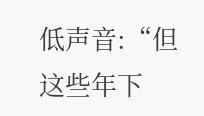低声音:“但这些年下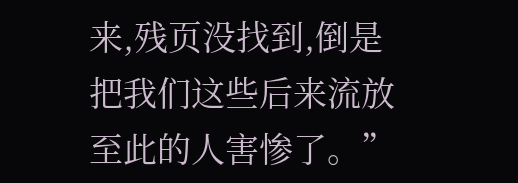来,残页没找到,倒是把我们这些后来流放至此的人害惨了。”